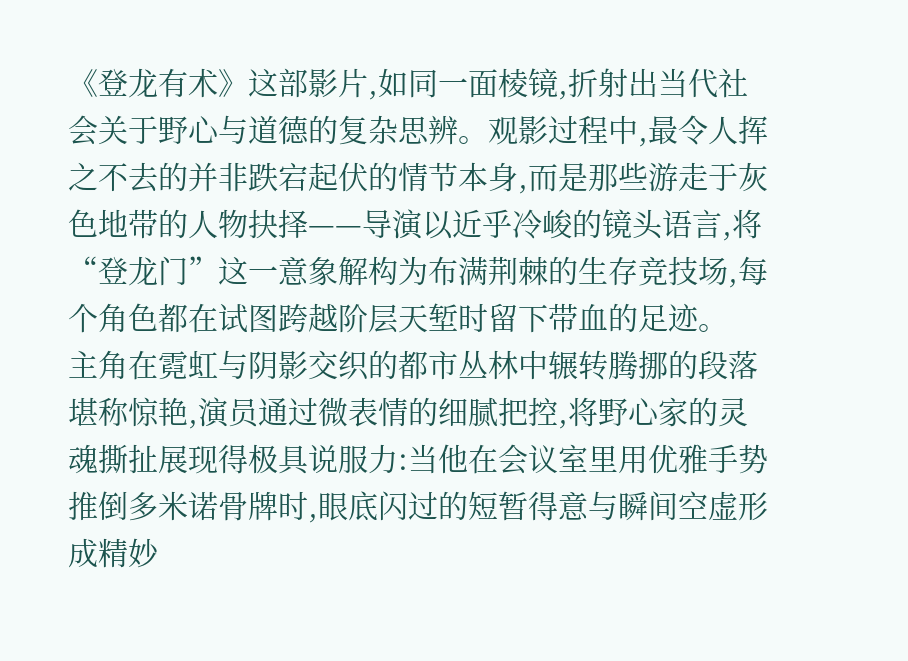《登龙有术》这部影片,如同一面棱镜,折射出当代社会关于野心与道德的复杂思辨。观影过程中,最令人挥之不去的并非跌宕起伏的情节本身,而是那些游走于灰色地带的人物抉择——导演以近乎冷峻的镜头语言,将“登龙门”这一意象解构为布满荆棘的生存竞技场,每个角色都在试图跨越阶层天堑时留下带血的足迹。
主角在霓虹与阴影交织的都市丛林中辗转腾挪的段落堪称惊艳,演员通过微表情的细腻把控,将野心家的灵魂撕扯展现得极具说服力:当他在会议室里用优雅手势推倒多米诺骨牌时,眼底闪过的短暂得意与瞬间空虚形成精妙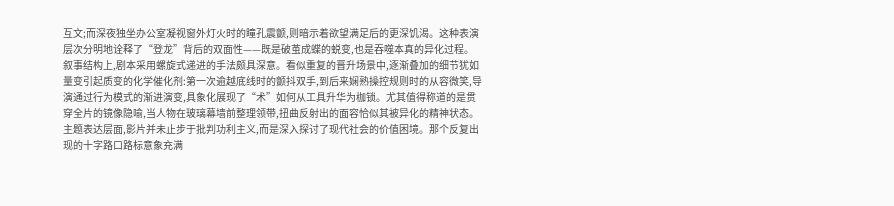互文;而深夜独坐办公室凝视窗外灯火时的瞳孔震颤,则暗示着欲望满足后的更深饥渴。这种表演层次分明地诠释了“登龙”背后的双面性——既是破茧成蝶的蜕变,也是吞噬本真的异化过程。
叙事结构上,剧本采用螺旋式递进的手法颇具深意。看似重复的晋升场景中,逐渐叠加的细节犹如量变引起质变的化学催化剂:第一次逾越底线时的颤抖双手,到后来娴熟操控规则时的从容微笑,导演通过行为模式的渐进演变,具象化展现了“术”如何从工具升华为枷锁。尤其值得称道的是贯穿全片的镜像隐喻,当人物在玻璃幕墙前整理领带,扭曲反射出的面容恰似其被异化的精神状态。
主题表达层面,影片并未止步于批判功利主义,而是深入探讨了现代社会的价值困境。那个反复出现的十字路口路标意象充满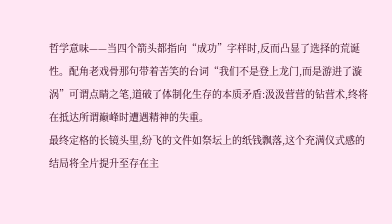哲学意味——当四个箭头都指向“成功”字样时,反而凸显了选择的荒诞性。配角老戏骨那句带着苦笑的台词“我们不是登上龙门,而是游进了漩涡”可谓点睛之笔,道破了体制化生存的本质矛盾:汲汲营营的钻营术,终将在抵达所谓巅峰时遭遇精神的失重。
最终定格的长镜头里,纷飞的文件如祭坛上的纸钱飘落,这个充满仪式感的结局将全片提升至存在主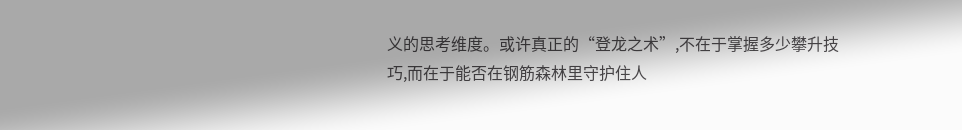义的思考维度。或许真正的“登龙之术”,不在于掌握多少攀升技巧,而在于能否在钢筋森林里守护住人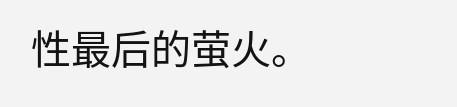性最后的萤火。